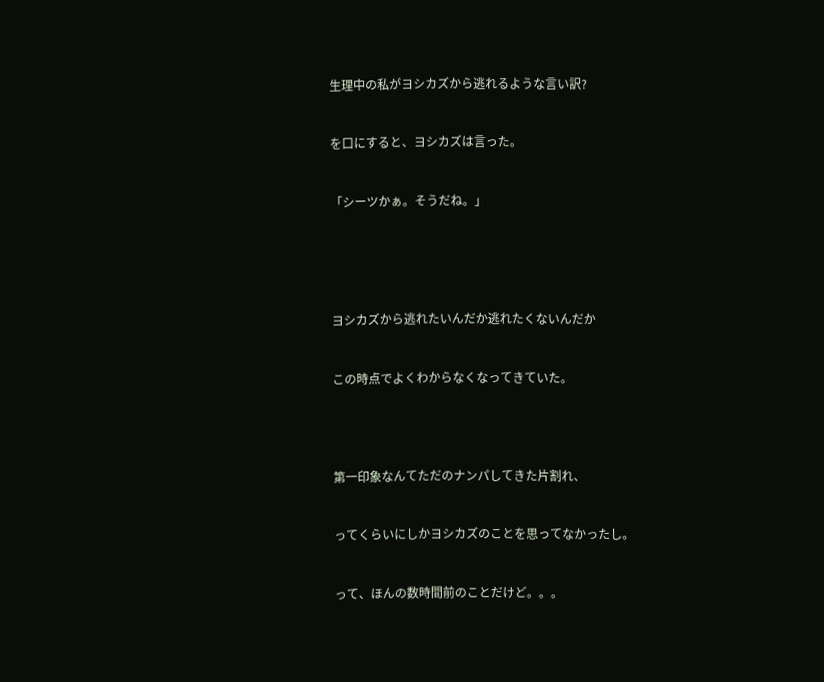生理中の私がヨシカズから逃れるような言い訳?


を口にすると、ヨシカズは言った。


「シーツかぁ。そうだね。」





ヨシカズから逃れたいんだか逃れたくないんだか


この時点でよくわからなくなってきていた。




第一印象なんてただのナンパしてきた片割れ、


ってくらいにしかヨシカズのことを思ってなかったし。


って、ほんの数時間前のことだけど。。。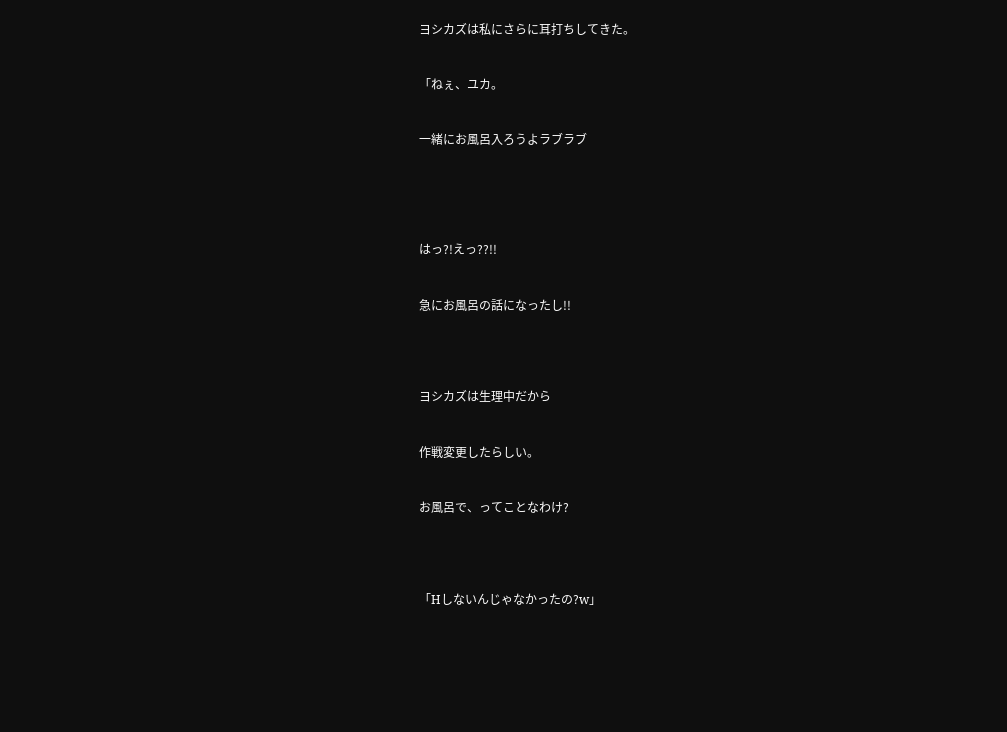ヨシカズは私にさらに耳打ちしてきた。


「ねぇ、ユカ。


一緒にお風呂入ろうよラブラブ





はっ?!えっ??!!


急にお風呂の話になったし!!




ヨシカズは生理中だから


作戦変更したらしい。


お風呂で、ってことなわけ?




「Hしないんじゃなかったの?w」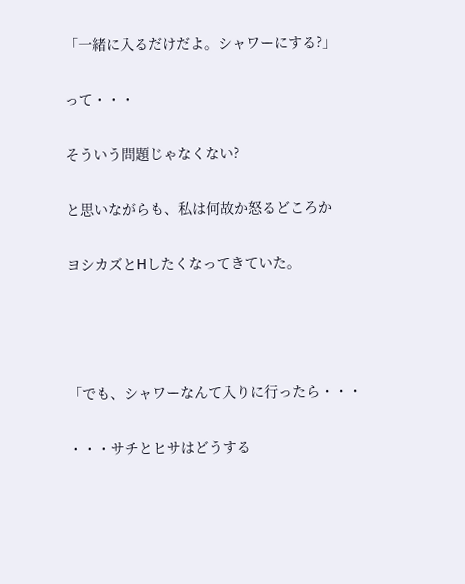「一緒に入るだけだよ。シャワーにする?」


って・・・


そういう問題じゃなくない?


と思いながらも、私は何故か怒るどころか


ヨシカズとHしたくなってきていた。






「でも、シャワーなんて入りに行ったら・・・


・・・サチとヒサはどうする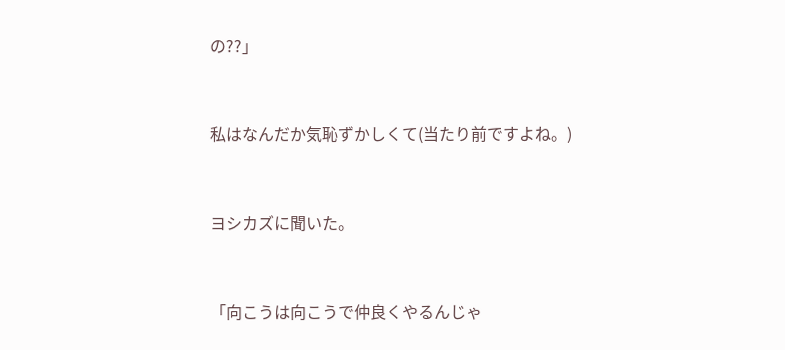の??」


私はなんだか気恥ずかしくて(当たり前ですよね。)


ヨシカズに聞いた。


「向こうは向こうで仲良くやるんじゃ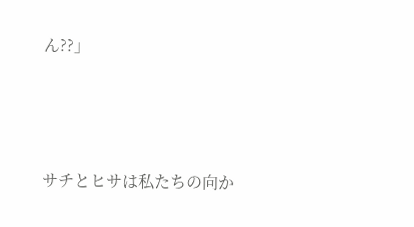ん??」




サチとヒサは私たちの向か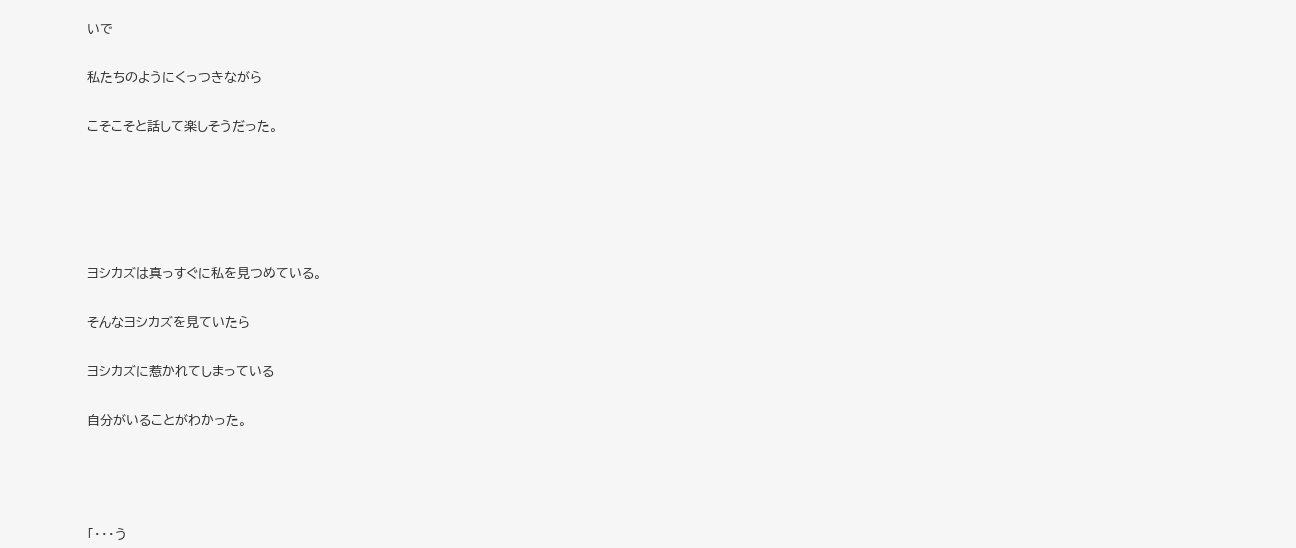いで


私たちのようにくっつきながら


こそこそと話して楽しそうだった。








ヨシカズは真っすぐに私を見つめている。


そんなヨシカズを見ていたら


ヨシカズに惹かれてしまっている


自分がいることがわかった。






「・・・う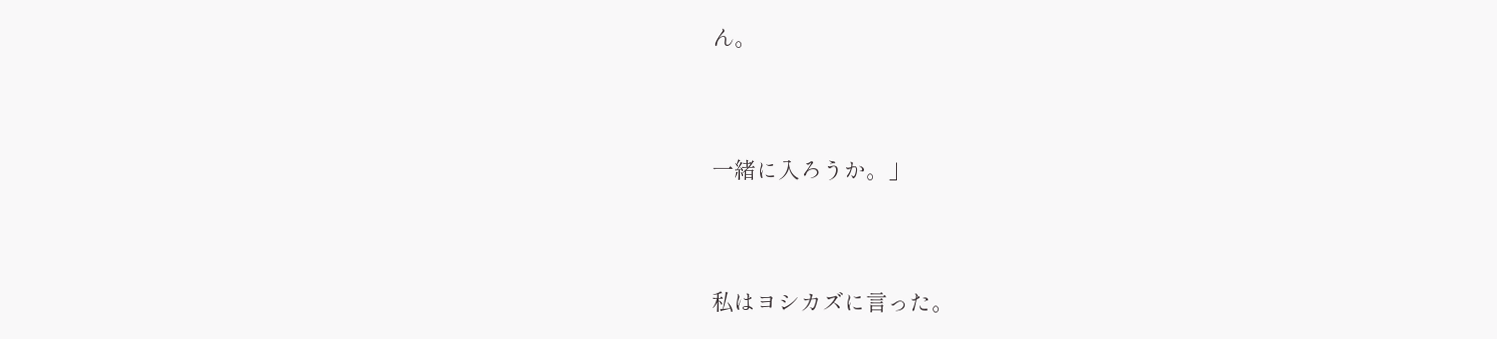ん。


一緒に入ろうか。」


私はヨシカズに言った。